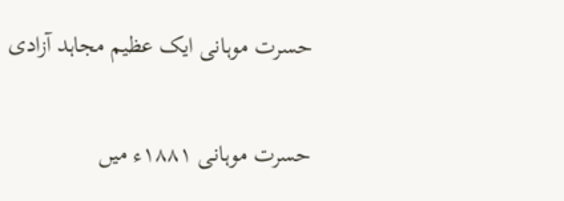حسرت موہانی ایک عظیم مجاہد آزادی

حسرت موہانی ۱۸۸۱ء میں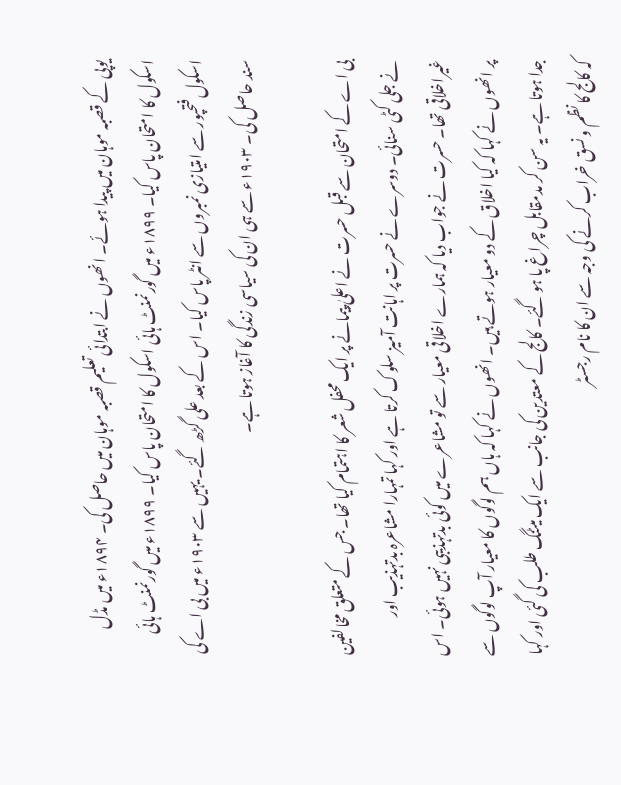یوپی کے قصبہ موہان میں پیدا ہوئے۔ انھوں نے ابتدائی تعلیم قصبہ موہان میں حاصل کی۔ ۱۸۹۴ء میں مڈل اسکول کا امتحان پاس کیا۔ ۱۸۹۹ء میں گورنمنٹ ہائی اسکول کا امتحان پاس کیا۔ ۱۸۹۹ء میں گورنمنٹ ہائی اسکول فتحپور سے امتیازی نمبروں سے انٹر پاس کیا۔ اس کے بعد علی گڑھ گئے۔ یہیں سے ۱۹۰۳ء میں بی اے کی سند حاصل کی۔ ۱۹۰۳ء سے ہی ان کی سیاسی زندگی کا آغاز ہوتا ہے۔

بی اے کے امتحان سے قبل حسرت نے اعلیٰ پیمانے پر ایک محفل شعر کا اہتمام کیا تھا۔ جس کے متعلق مخالفین نے جلی کٹی سنائی۔ دوسرے نے حسرت پر اہانت آمیز سلوک کرتا ہے اور کہا تمہارا مشاعرہ بدتہذیب اور غیراخلاقی تھا۔ حسرت نے جواب دیا کہ ہمارے اخلاقی معیار سے تو مشاعرے میں کوئی بدتہذیبی نہیں ہوئی۔ اس پر انھوں نے کہا کہ کیا اخلاق کے دو معیار ہوتے ہیں۔ انھوں نے کہا کہ ہاں ہم لوگوں کا معیار آپ لوگوں سے جدا ہوتا ہے۔ یہ سن کر مدمقابل چراغ پا ہو گئے۔ کالج کے معتدین کی جانب سے ایک میٹنگ طلب کی گئی اور کہا کہ کالج کا نظم و نسق خراب کرنے کی وجہ سے ان کا نام رجسٹر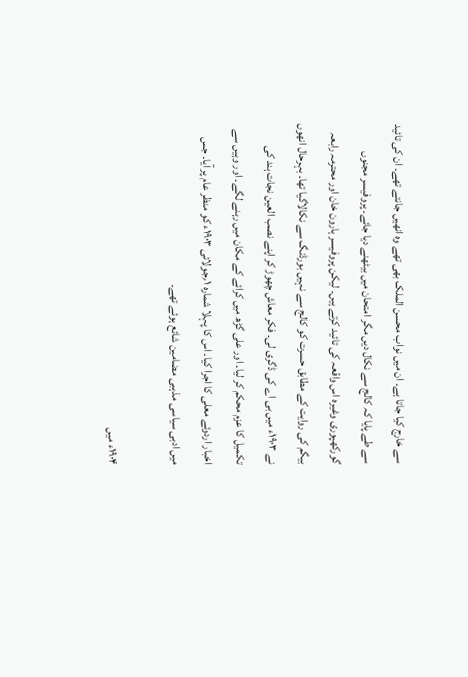سے خارج کیا جاتا ہے۔ ان میں نواب محسن الملک بھی تھے وہ انھیں جانتے تھے۔ ان کی تائید سے طے پایا کہ کالج سے نکال دیں مگر امتحان میں بیٹھنے دیا جائے۔ پروفیسر مجنوں گورکھپوری وغیرہ اس واقعہ کی تائید کرتے ہیں۔ لیکن پروفیسر ہارون خان اور محترمہ رابعہ بیگم کی روایت کے مطابق حسرت کو کالج سے نہیں بورڈنگ سے نکالاگیا تھا۔ بہرحال انھوں نے ۱۹۰۳ء میں بی اے کی ڈگری لی۔ فکر معاش چھوڑ کر اپنے نصب العین نجات ہند کی تکمیل کا عزم محکم کر لیا۔ اور علی گڑھ میں کرائے کے مکان میں رہنے لگے۔ اور وہیں سے اخبار اردوئے معلی کا اجرا کیا۔ اس کا پہلا شمارہ ۱؍جولائی ۱۹۰۳ء کو منظر عام پر آیا۔ جس میں ادبی سیاسی مذہبی مضامین شائع ہوئے تھے۔

۱۹۰۴ء میں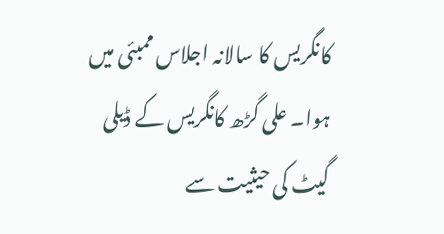کانگریس کا سالانہ اجلاس ممبئی میں ہوا۔ علی گڑھ کانگریس کے ڈیلی گیٹ کی حیثیت سے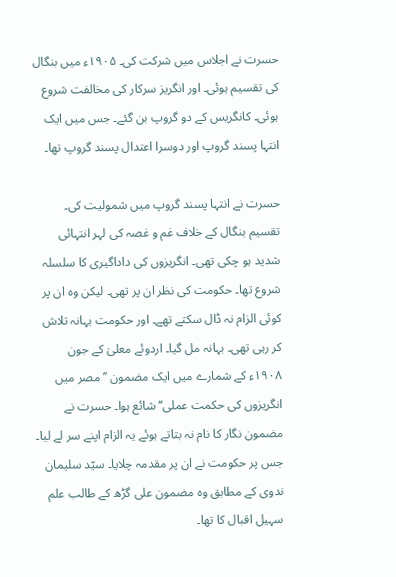حسرت نے اجلاس میں شرکت کی۔ ۱۹۰۵ء میں بنگال کی تقسیم ہوئی۔ اور انگریز سرکار کی مخالفت شروع ہوئی۔ کانگریس کے دو گروپ بن گئے۔ جس میں ایک انتہا پسند گروپ اور دوسرا اعتدال پسند گروپ تھا۔

حسرت نے انتہا پسند گروپ میں شمولیت کی۔ تقسیم بنگال کے خلاف غم و غصہ کی لہر انتہائی شدید ہو چکی تھی۔ انگریزوں کی داداگیری کا سلسلہ شروع تھا۔ حکومت کی نظر ان پر تھی۔ لیکن وہ ان پر کوئی الزام نہ ڈال سکتے تھے۔ اور حکومت بہانہ تلاش کر رہی تھی۔ بہانہ مل گیا۔ اردوئے معلیٰ کے جون ۱۹۰۸ء کے شمارے میں ایک مضمون ’’مصر میں انگریزوں کی حکمت عملی‘‘ شائع ہوا۔ حسرت نے مضمون نگار کا نام نہ بتاتے ہوئے یہ الزام اپنے سر لے لیا۔ جس پر حکومت نے ان پر مقدمہ چلایا۔ سیّد سلیمان ندوی کے مطابق وہ مضمون علی گڑھ کے طالب علم سہیل اقبال کا تھا۔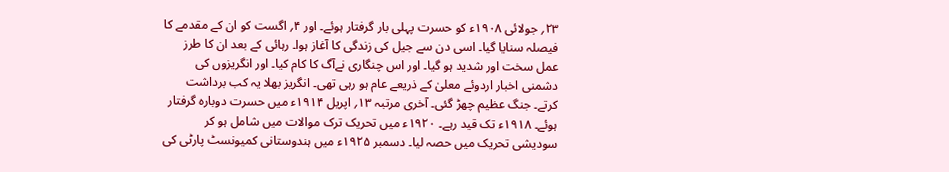۲۳؍ جولائی ۱۹۰۸ء کو حسرت پہلی بار گرفتار ہوئے۔ اور ۴؍ اگست کو ان کے مقدمے کا فیصلہ سنایا گیا۔ اسی دن سے جیل کی زندگی کا آغاز ہوا۔ رہائی کے بعد ان کا طرز عمل سخت اور شدید ہو گیا۔ اور اس چنگاری نےآگ کا کام کیا۔ اور انگریزوں کی دشمنی اخبار اردوئے معلیٰ کے ذریعے عام ہو رہی تھی۔ انگریز بھلا یہ کب برداشت کرتے۔ جنگ عظیم چھڑ گئی۔ آخری مرتبہ ۱۳؍ اپریل ۱۹۱۴ء میں حسرت دوبارہ گرفتار ہوئے۔ ۱۹۱۸ء تک قید رہے۔ ۱۹۲۰ء میں تحریک ترک موالات میں شامل ہو کر سودیشی تحریک میں حصہ لیا۔ دسمبر ۱۹۲۵ء میں ہندوستانی کمیونسٹ پارٹی کی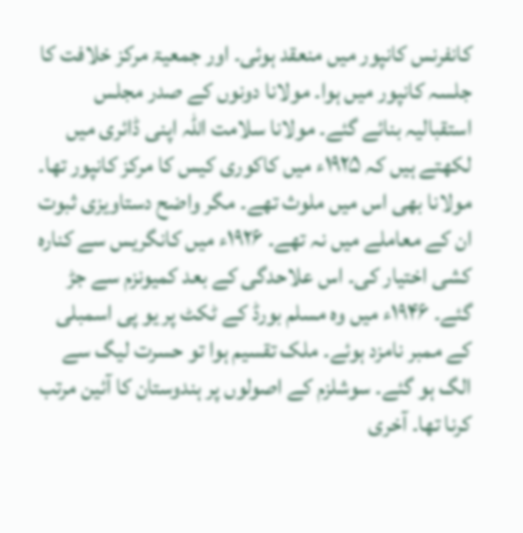کانفرنس کانپور میں منعقد ہوئی۔ اور جمعیۃ مرکز خلافت کا جلسہ کانپور میں ہوا۔ مولانا دونوں کے صدر مجلس استقبالیہ بنائے گئے۔ مولانا سلامت اللہ اپنی ڈائری میں لکھتے ہیں کہ ۱۹۲۵ء میں کاکوری کیس کا مرکز کانپور تھا۔ مولانا بھی اس میں ملوث تھے۔ مگر واضح دستاویزی ثبوت ان کے معاملے میں نہ تھے۔ ۱۹۲۶ء میں کانگریس سے کنارہ کشی اختیار کی۔ اس علاحدگی کے بعد کمیونزم سے جڑ گئے۔ ۱۹۴۶ء میں وہ مسلم بورڈ کے ٹکٹ پر یو پی اسمبلی کے ممبر نامزد ہوئے۔ ملک تقسیم ہوا تو حسرت لیگ سے الگ ہو گئے۔ سوشلزم کے اصولوں پر ہندوستان کا آئین مرتب کرنا تھا۔ آخری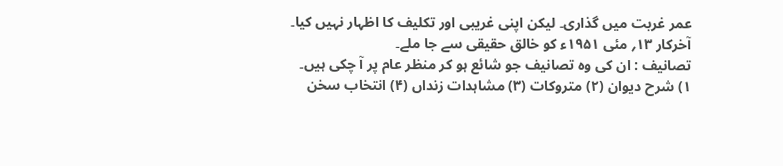عمر غربت میں گذاری۔ لیکن اپنی غریبی اور تکلیف کا اظہار نہیں کیا۔ آخرکار ۱۳؍ مئی ۱۹۵۱ء کو خالق حقیقی سے جا ملے۔
تصانیف : ان کی وہ تصانیف جو شائع ہو کر منظر عام پر آ چکی ہیں۔
۱) شرح دیوان (۲) متروکات (۳) مشاہدات زنداں (۴) انتخاب سخن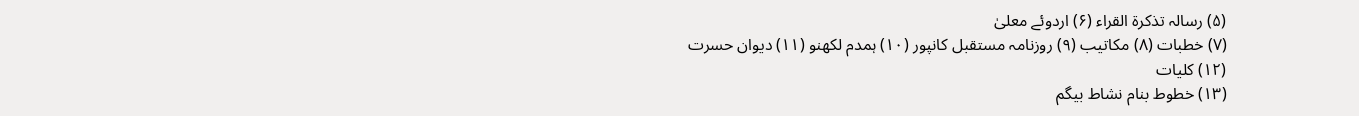(۵) رسالہ تذکرۃ القراء (۶) اردوئے معلیٰ
(۷) خطبات (۸) مکاتیب (۹) روزنامہ مستقبل کانپور (۱۰) ہمدم لکھنو (۱۱) دیوان حسرت (۱۲) کلیات
(۱۳) خطوط بنام نشاط بیگم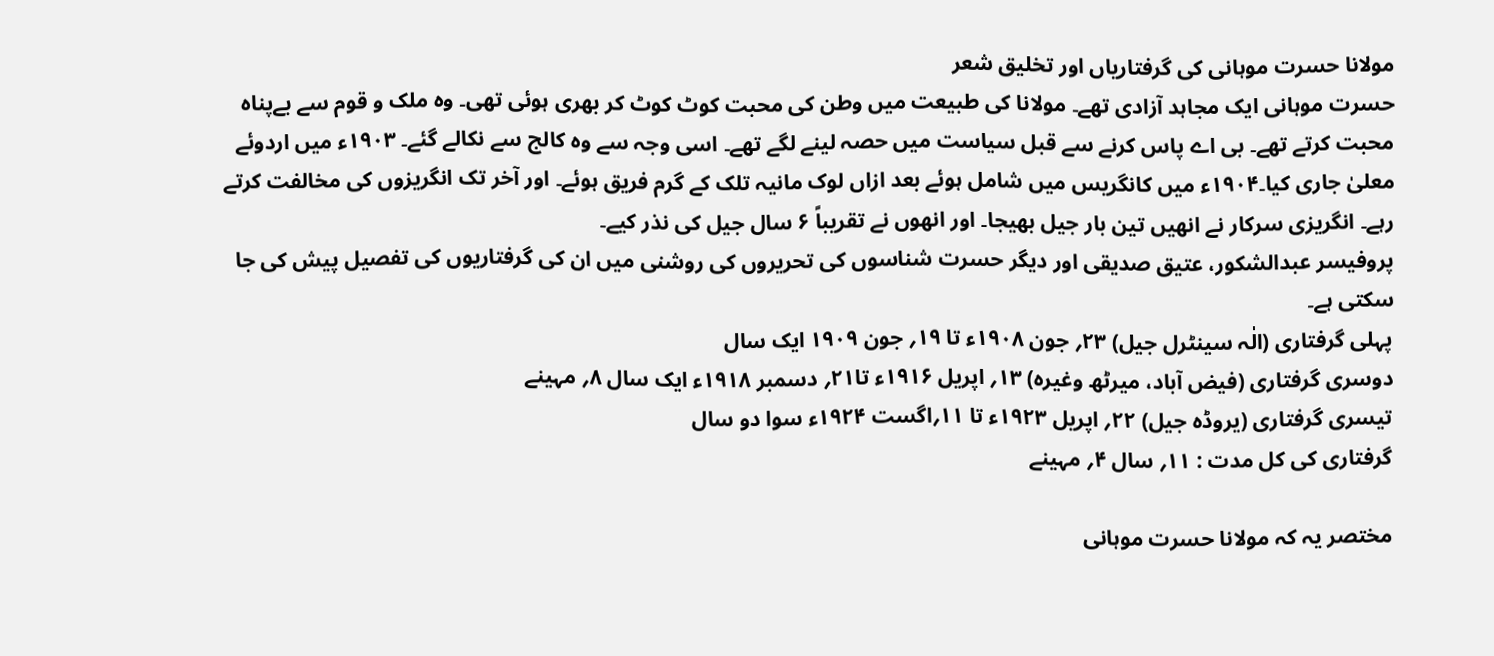مولانا حسرت موہانی کی گرفتاریاں اور تخلیق شعر
حسرت موہانی ایک مجاہد آزادی تھے۔ مولانا کی طبیعت میں وطن کی محبت کوٹ کوٹ کر بھری ہوئی تھی۔ وہ ملک و قوم سے بےپناہ محبت کرتے تھے۔ بی اے پاس کرنے سے قبل سیاست میں حصہ لینے لگے تھے۔ اسی وجہ سے وہ کالج سے نکالے گئے۔ ۱۹۰۳ء میں اردوئے معلیٰ جاری کیا۔۱۹۰۴ء میں کانگریس میں شامل ہوئے بعد ازاں لوک مانیہ تلک کے گرم فریق ہوئے۔ اور آخر تک انگریزوں کی مخالفت کرتے رہے۔ انگریزی سرکار نے انھیں تین بار جیل بھیجا۔ اور انھوں نے تقریباً ۶ سال جیل کی نذر کیے۔
پروفیسر عبدالشکور، عتیق صدیقی اور دیگر حسرت شناسوں کی تحریروں کی روشنی میں ان کی گرفتاریوں کی تفصیل پیش کی جا سکتی ہے۔
پہلی گرفتاری (الٰہ سینٹرل جیل) ۲۳؍ جون ۱۹۰۸ء تا ۱۹؍ جون ۱۹۰۹ ایک سال
دوسری گرفتاری (فیض آباد، میرٹھ وغیرہ) ۱۳؍ اپریل ۱۹۱۶ء تا۲۱؍ دسمبر ۱۹۱۸ء ایک سال ۸؍ مہینے
تیسری گرفتاری (یروڈہ جیل) ۲۲؍ اپریل ۱۹۲۳ء تا ۱۱؍اگست ۱۹۲۴ء سوا دو سال
گرفتاری کی کل مدت : ۱۱؍ سال ۴؍ مہینے

مختصر یہ کہ مولانا حسرت موہانی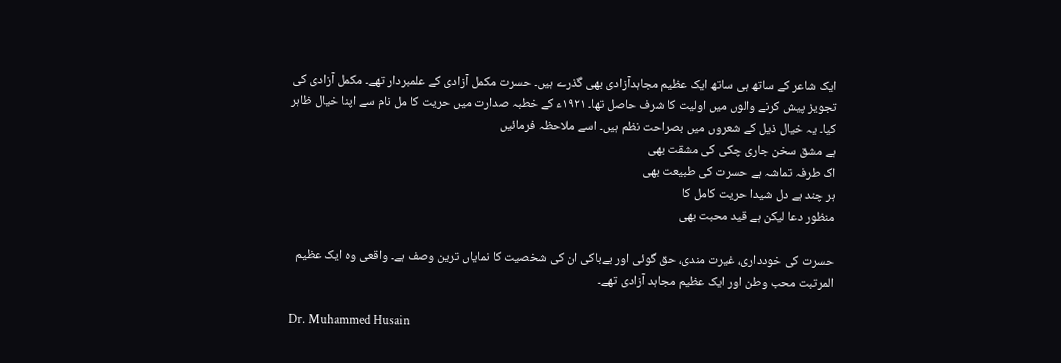ایک شاعر کے ساتھ ہی ساتھ ایک عظیم مجاہدآزادی بھی گذرے ہیں۔ حسرت مکمل آزادی کے علمبردار تھے۔ مکمل آزادی کی تجویز پیش کرنے والوں میں اولیت کا شرف حاصل تھا۔ ۱۹۲۱ء کے خطبہ صدارت میں حریت کا مل نام سے اپنا خیال ظاہر کیا۔ یہ خیال ذیل کے شعروں میں بصراحت نظم ہیں۔ اسے ملاحظہ فرمائیں
ہے مشق سخن جاری چکی کی مشقت بھی
اک طرفہ تماشہ ہے حسرت کی طبیعت بھی
ہر چند ہے دل شیدا حریت کامل کا
منظور دعا لیکن ہے قید محبت بھی

حسرت کی خودداری، غیرت مندی، حق گوئی اور بےباکی ان کی شخصیت کا نمایاں ترین وصف ہے۔ واقعی وہ ایک عظیم المرتبت محب وطن اور ایک عظیم مجاہد آزادی تھے۔

Dr. Muhammed Husain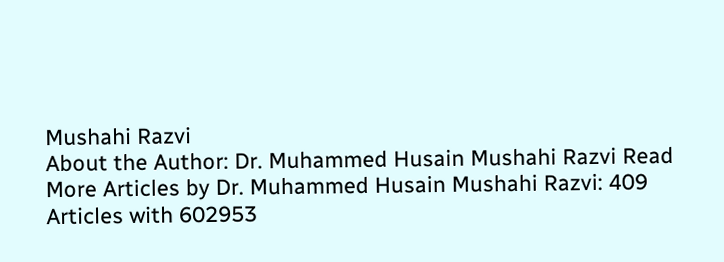Mushahi Razvi
About the Author: Dr. Muhammed Husain Mushahi Razvi Read More Articles by Dr. Muhammed Husain Mushahi Razvi: 409 Articles with 602953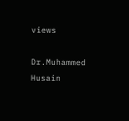views

Dr.Muhammed Husain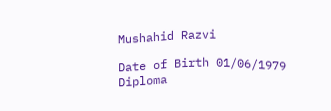Mushahid Razvi

Date of Birth 01/06/1979
Diploma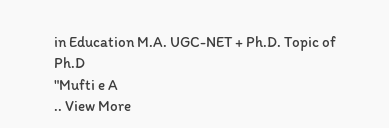in Education M.A. UGC-NET + Ph.D. Topic of Ph.D
"Mufti e A
.. View More